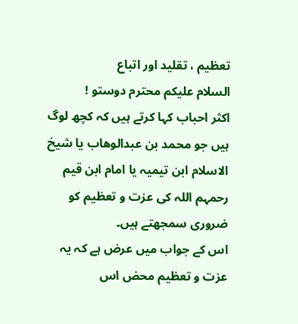تعظیم ، تقلید اور اتباع
السلام علیکم محترم دوستو !
اکثر احباب کہا کرتے ہیں کہ کچھ لوگ ہیں جو محمد بن عبدالوھاب یا شیخ الاسلام ابن تیمیہ یا امام ابن قیم رحمہم اللہ کی عزت و تعظیم کو ضروری سمجھتے ہیں۔
اس کے جواب میں عرض ہے کہ یہ عزت و تعظیم محض اس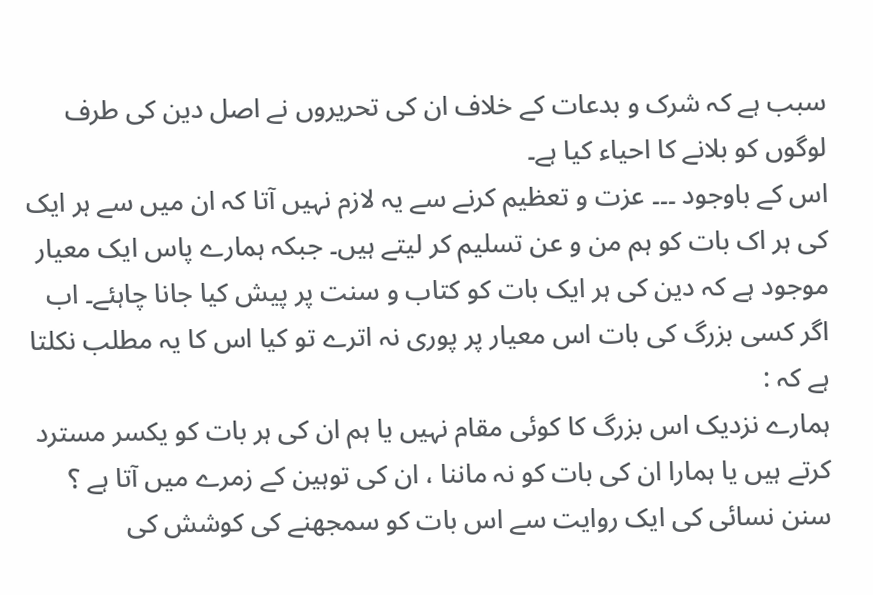سبب ہے کہ شرک و بدعات کے خلاف ان کی تحریروں نے اصل دین کی طرف لوگوں کو بلانے کا احیاء کیا ہے۔
اس کے باوجود ۔۔۔ عزت و تعظیم کرنے سے یہ لازم نہیں آتا کہ ان میں سے ہر ایک کی ہر اک بات کو ہم من و عن تسلیم کر لیتے ہیں۔ جبکہ ہمارے پاس ایک معیار موجود ہے کہ دین کی ہر ایک بات کو کتاب و سنت پر پیش کیا جانا چاہئے۔ اب اگر کسی بزرگ کی بات اس معیار پر پوری نہ اترے تو کیا اس کا یہ مطلب نکلتا ہے کہ :
ہمارے نزدیک اس بزرگ کا کوئی مقام نہیں یا ہم ان کی ہر بات کو یکسر مسترد کرتے ہیں یا ہمارا ان کی بات کو نہ ماننا ، ان کی توہین کے زمرے میں آتا ہے ؟
سنن نسائی کی ایک روایت سے اس بات کو سمجھنے کی کوشش کی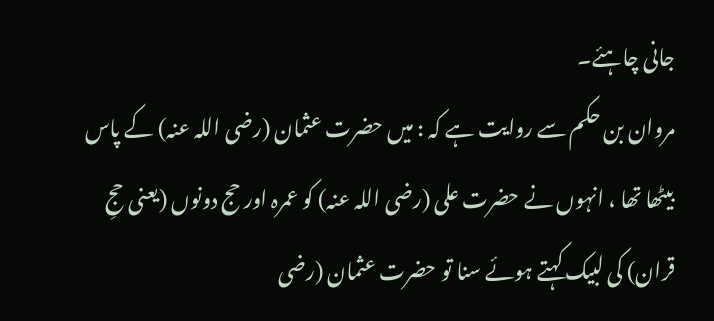جانی چاہئے۔
مروان بن حکم سے روایت ہے کہ : میں حضرت عثمان (رضی اللہ عنہ) کے پاس بیٹھا تھا ، انہوں نے حضرت علی (رضی اللہ عنہ) کو عمرہ اور حج دونوں (یعنی حجِ قران) کی لبیک کہتے ہوئے سنا تو حضرت عثمان (رضی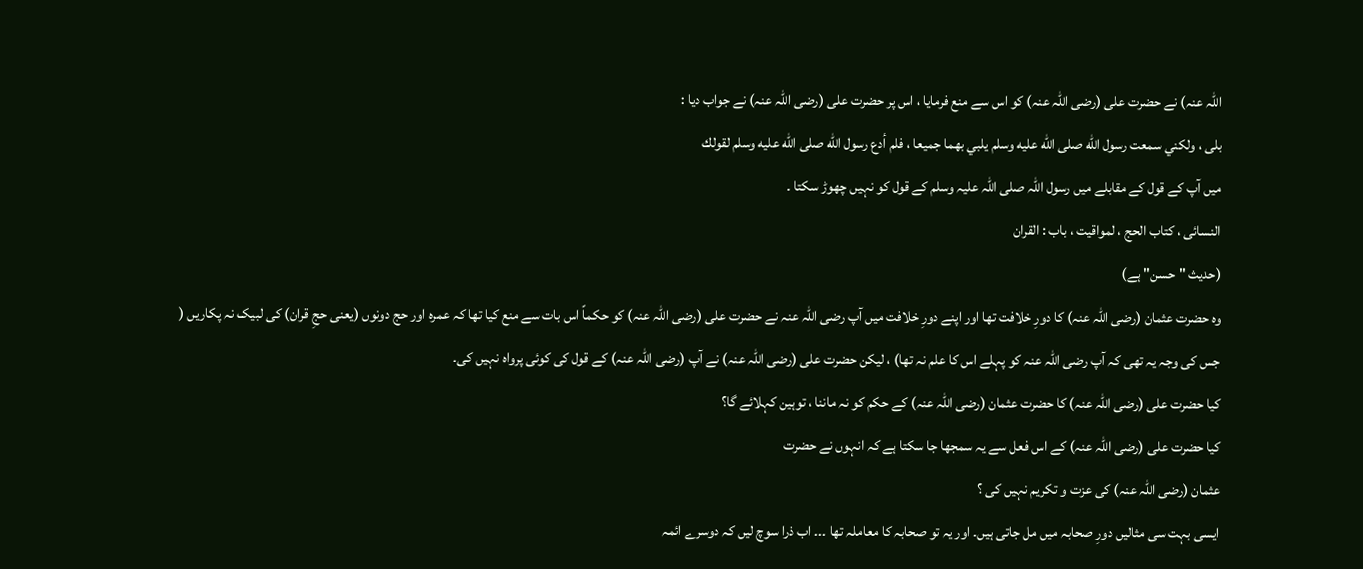اللہ عنہ) نے حضرت علی (رضی اللہ عنہ) کو اس سے منع فرمایا ، اس پر حضرت علی (رضی اللہ عنہ) نے جواب دیا :
بلى ، ولكني سمعت رسول الله صلى الله عليه وسلم يلبي بهما جميعا ، فلم أدع رسول الله صلى الله عليه وسلم لقولك
میں آپ کے قول کے مقابلے میں رسول اللہ صلی اللہ علیہ وسلم کے قول کو نہیں چھوڑ سکتا ۔
النسائی ، كتاب الحج ، لمواقیت ، باب : القران
(حدیث "حسن" ہے)
وہ حضرت عثمان (رضی اللہ عنہ) کا دورِ خلافت تھا اور اپنے دورِ خلافت میں آپ رضی اللہ عنہ نے حضرت علی (رضی اللہ عنہ) کو حکماً اس بات سے منع کیا تھا کہ عمرہ اور حج دونوں (یعنی حجِ قران) کی لبیک نہ پکاریں ( جس کی وجہ یہ تھی کہ آپ رضی اللہ عنہ کو پہلے اس کا علم نہ تھا) ، لیکن حضرت علی (رضی اللہ عنہ) نے آپ (رضی اللہ عنہ) کے قول کی کوئی پرواہ نہیں کی۔
کیا حضرت علی (رضی اللہ عنہ) کا حضرت عثمان (رضی اللہ عنہ) کے حکم کو نہ ماننا ، توہین کہلائے گا؟
کیا حضرت علی (رضی اللہ عنہ) کے اس فعل سے یہ سمجھا جا سکتا ہے کہ انہوں نے حضرت
عثمان (رضی اللہ عنہ) کی عزت و تکریم نہیں کی ؟
ایسی بہت سی مثالیں دورِ صحابہ میں مل جاتی ہیں۔ اور یہ تو صحابہ کا معاملہ تھا ۔۔۔ اب ذرا سوچ لیں کہ دوسرے ائمہ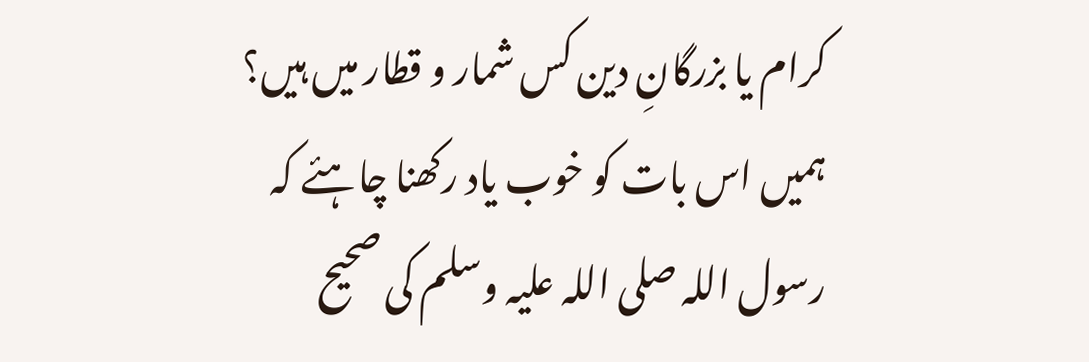کرام یا بزرگانِ دین کس شمار و قطار میں ہیں؟
ہمیں اس بات کو خوب یاد رکھنا چاہئے کہ رسول اللہ صلی اللہ علیہ وسلم کی صحیح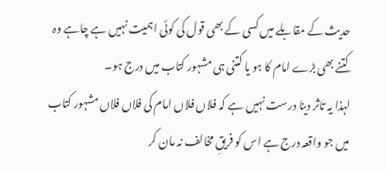حدیث کے مقابلے میں کسی کے بھی قول کی کوئی اہمیت نہیں ہے چاہے وہ کتنے بھی بڑے امام کا ہو یا کتنی ہی مشہور کتاب میں درج ہو۔
لہذا یہ تاثر دینا درست نہیں ہے کہ فلاں فلاں امام کی فلاں فلاں مشہور کتاب میں جو واقعہ درج ہے اس کو فریقِ مخالف نہ مان کر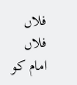فلاں فلاں امام کو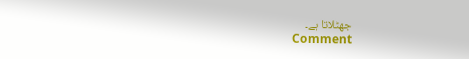جھٹلاتا ہے۔
Comment